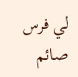لي فرس صائم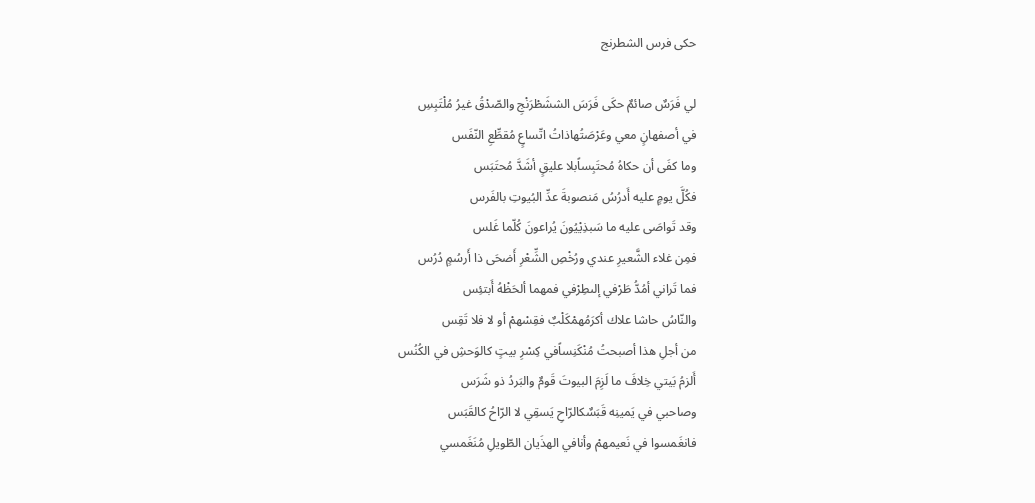حكى فرس الشطرنج

لي فَرَسٌ صائمٌ حكَى فَرَسَ الششَطْرَنْجِ والصّدْقُ غيرُ مُلْتَبِسِ
في أصفهانٍ معي وعَرْصَتُهاذاتُ اتّساعٍ مُقطِّعِ النّفَس
وما كفَى أن حكاهُ مُحتَبِساًبلا عليقٍ أشَدَّ مُحتَبَس
فكُلَّ يومٍ عليه أَدرُسُ مَنصوبةَ عدِّ البُيوتِ بالفَرس
وقد تَواصَى عليه ما سَبذِيْيُونَ يُراعونَ كُلّما غَلس
فمِن غلاء الشَّعيرِ عندي ورُخْصِ الشِّعْرِ أَضحَى ذا أَرسُمٍ دُرُس
فما تَراني أمُدُّ طَرْفي إلىطِرْفي فمهما ألحَظْهُ أَبتئِس
والنّاسُ حاشا علاك أكرَمُهمْكَلْبٌ فقِسْهمْ أو لا فلا تَقِس
من أجلِ هذا أصبحتُ مُنْكَنِساًفي كِسْرِ بيتٍ كالوَحشِ في الكُنُس
أَلزمُ بَيتي خِلافَ ما لَزِمَ البيوتَ قَومٌ والبَردُ ذو شَرَس
وصاحبي في يَمينِه قَبَسٌكالرّاحِ يَسقِي لا الرّاحُ كالقَبَس
فانغَمسوا في نَعيمهمْ وأنافي الهذَيان الطّويلِ مُنَغَمسي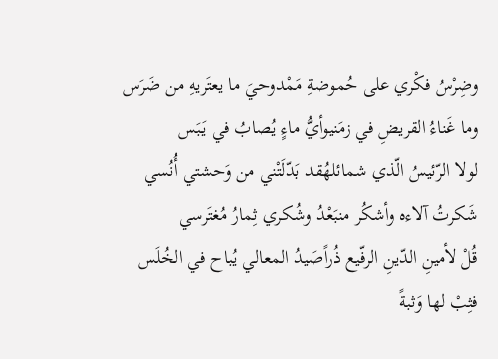وضِرْسُ فكْري على حُموضةِ مَمْدوحيَ ما يعتَريهِ من ضَرَس
وما غَناءُ القريضِ في زمَنيوأيُّ ماءٍ يُصابُ في يَبَس
لولا الرّئيسُ الّذي شمائلهُقد بَدّلَتْني من وَحشتي أُنُسي
شَكرتُ آلاءه وأشكُر منبَعْدُ وشُكري ثِمارُ مُغتَرسي
قُلْ لأمينِ الدّينِ الرفّيع ذُراًصَيدُ المعالي يُباح في الخُلَس
فثِبْ لها وَثبةً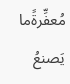مُعفِّرةًما يَصنعُ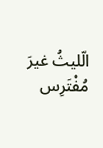الّليثُ غيرَ مُفْتَرِس